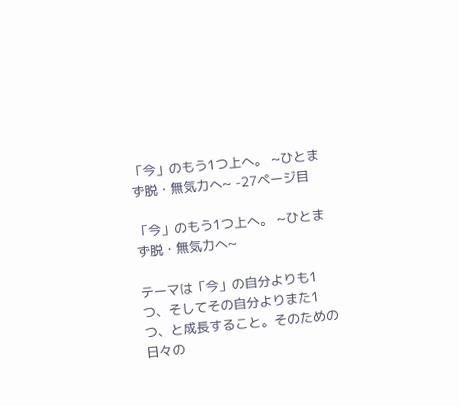「今」のもう1つ上へ。 ~ひとまず脱・無気力へ~ -27ページ目

「今」のもう1つ上へ。 ~ひとまず脱・無気力へ~

テーマは「今」の自分よりも1つ、そしてその自分よりまた1つ、と成長すること。そのための日々の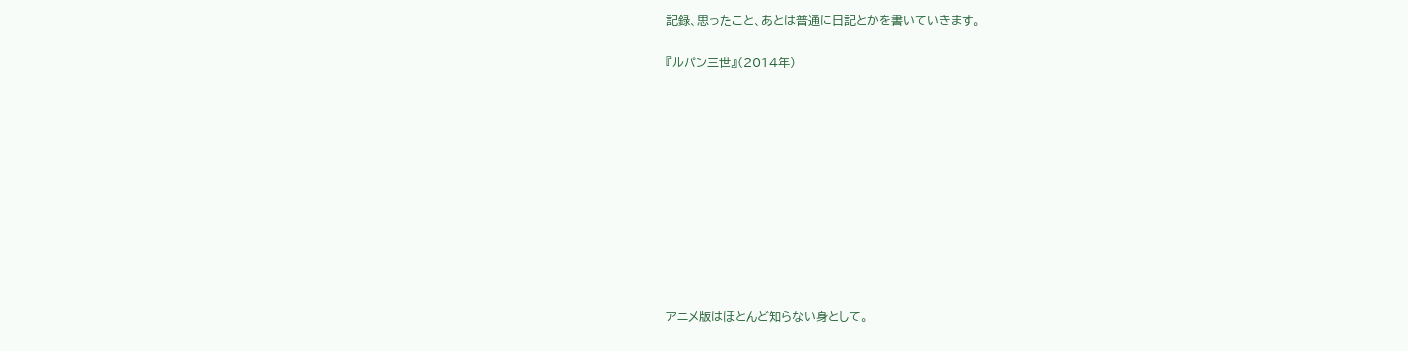記録、思ったこと、あとは普通に日記とかを書いていきます。

『ルパン三世』(2014年)











アニメ版はほとんど知らない身として。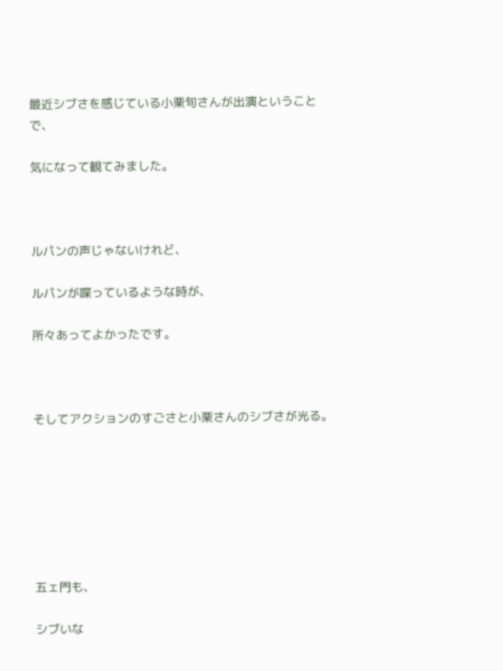最近シブさを感じている小栗旬さんが出演ということで、

気になって観てみました。



ルパンの声じゃないけれど、

ルパンが喋っているような時が、

所々あってよかったです。



そしてアクションのすごさと小栗さんのシブさが光る。







五ェ門も、

シブいな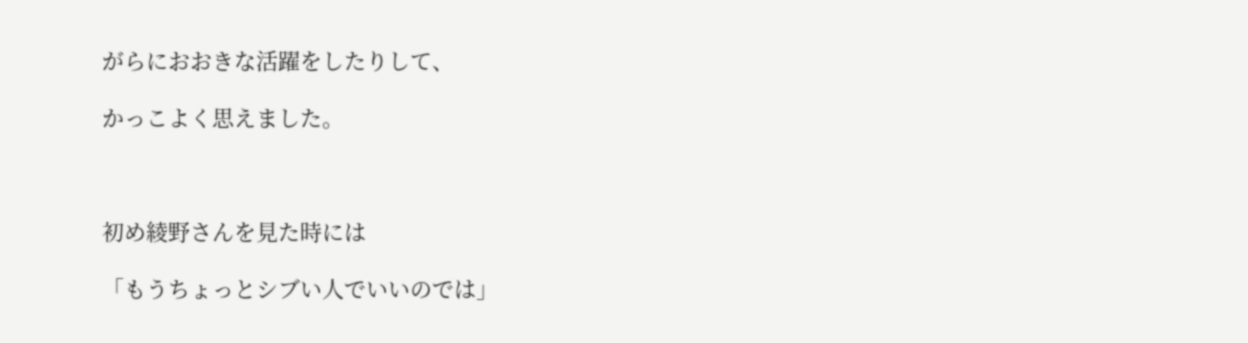がらにおおきな活躍をしたりして、

かっこよく思えました。



初め綾野さんを見た時には

「もうちょっとシブい人でいいのでは」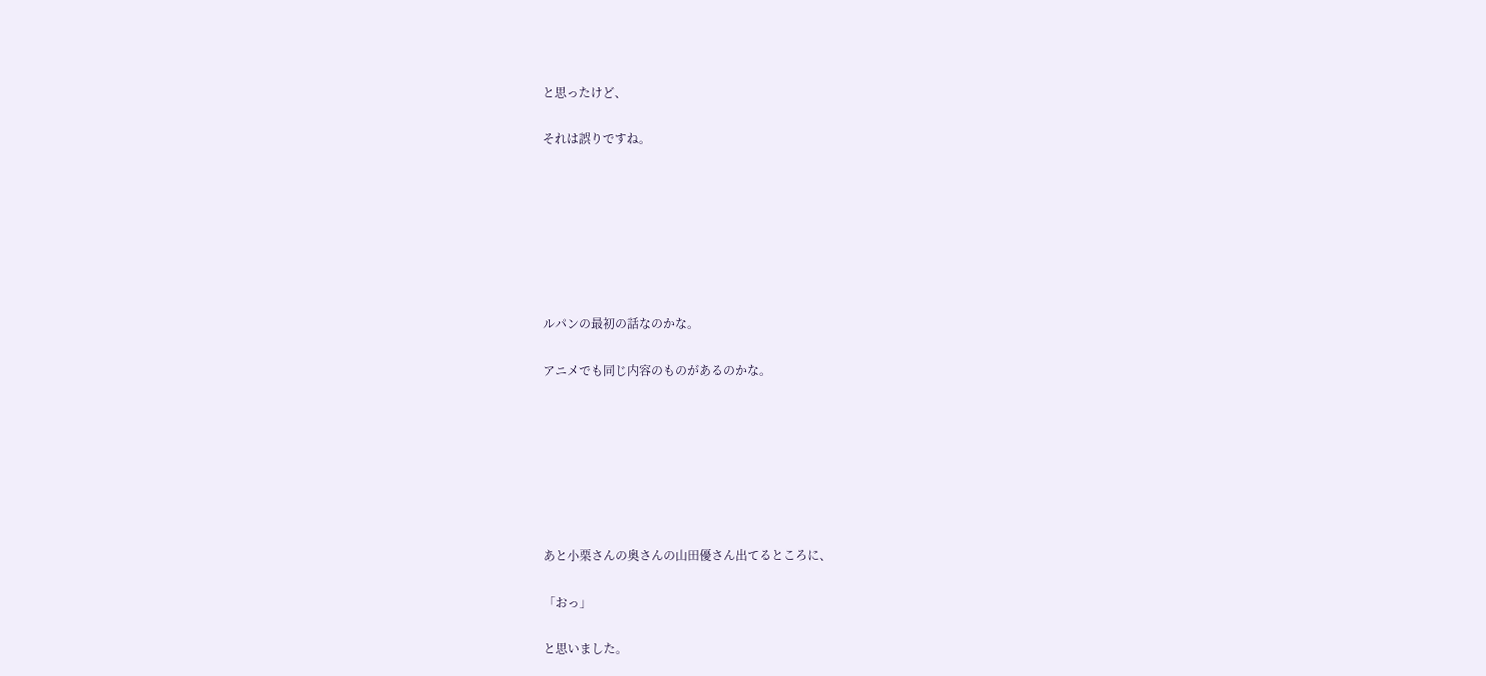と思ったけど、

それは誤りですね。







ルパンの最初の話なのかな。

アニメでも同じ内容のものがあるのかな。







あと小栗さんの奥さんの山田優さん出てるところに、

「おっ」

と思いました。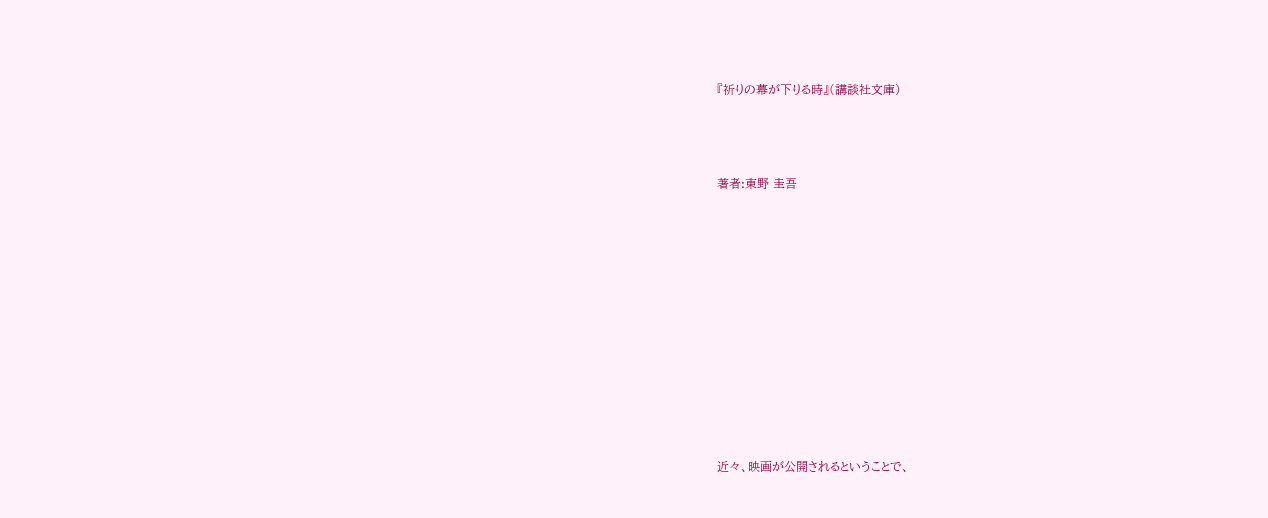『祈りの幕が下りる時』(講談社文庫)



著者:東野 圭吾











近々、映画が公開されるということで、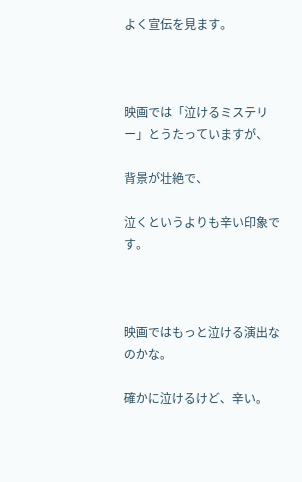よく宣伝を見ます。



映画では「泣けるミステリー」とうたっていますが、

背景が壮絶で、

泣くというよりも辛い印象です。



映画ではもっと泣ける演出なのかな。

確かに泣けるけど、辛い。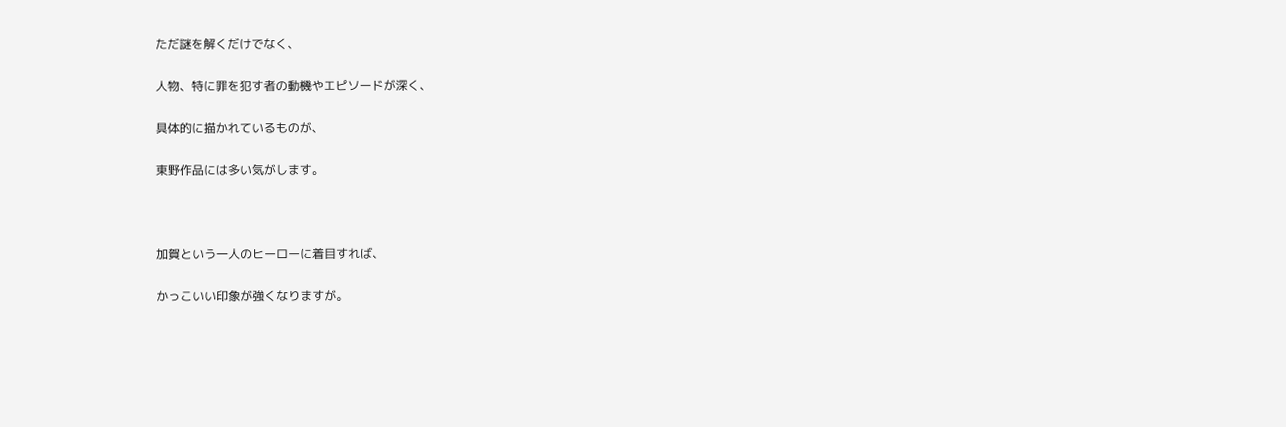ただ謎を解くだけでなく、

人物、特に罪を犯す者の動機やエピソードが深く、

具体的に描かれているものが、

東野作品には多い気がします。



加賀という一人のヒーローに着目すれば、

かっこいい印象が強くなりますが。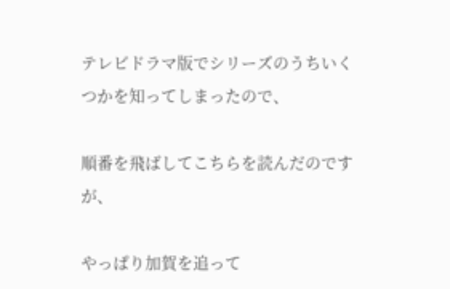テレビドラマ版でシリーズのうちいくつかを知ってしまったので、

順番を飛ばしてこちらを読んだのですが、

やっぱり加賀を追って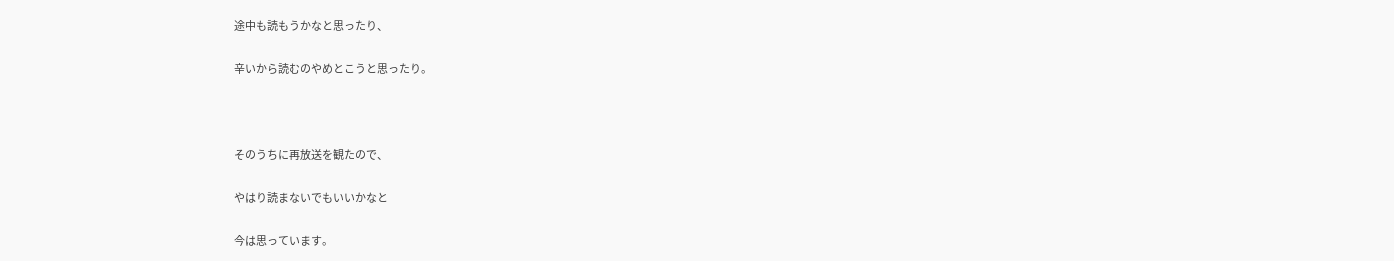途中も読もうかなと思ったり、

辛いから読むのやめとこうと思ったり。



そのうちに再放送を観たので、

やはり読まないでもいいかなと

今は思っています。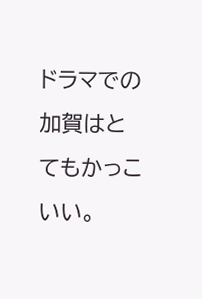ドラマでの加賀はとてもかっこいい。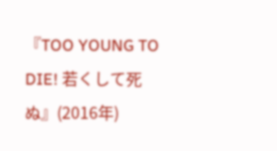『TOO YOUNG TO DIE! 若くして死ぬ』(2016年)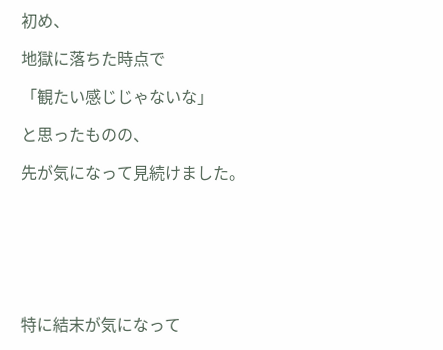初め、

地獄に落ちた時点で

「観たい感じじゃないな」

と思ったものの、

先が気になって見続けました。







特に結末が気になって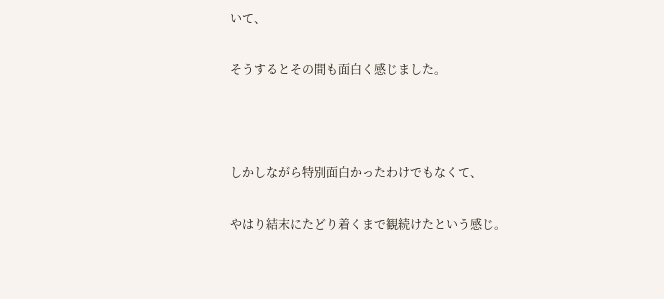いて、

そうするとその間も面白く感じました。



しかしながら特別面白かったわけでもなくて、

やはり結末にたどり着くまで観続けたという感じ。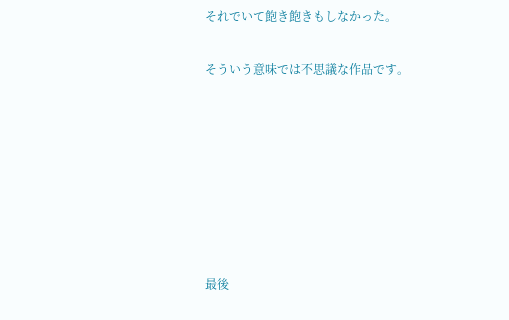それでいて飽き飽きもしなかった。

そういう意味では不思議な作品です。







最後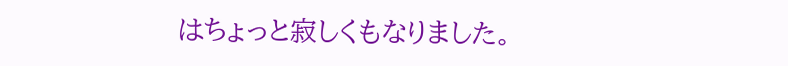はちょっと寂しくもなりました。